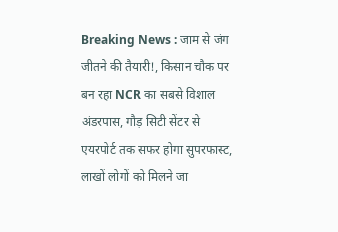Breaking News : जाम से जंग जीतने की तैयारी!, किसान चौक पर बन रहा NCR का सबसे विशाल अंडरपास, गौड़ सिटी सेंटर से एयरपोर्ट तक सफर होगा सुपरफास्ट, लाखों लोगों को मिलने जा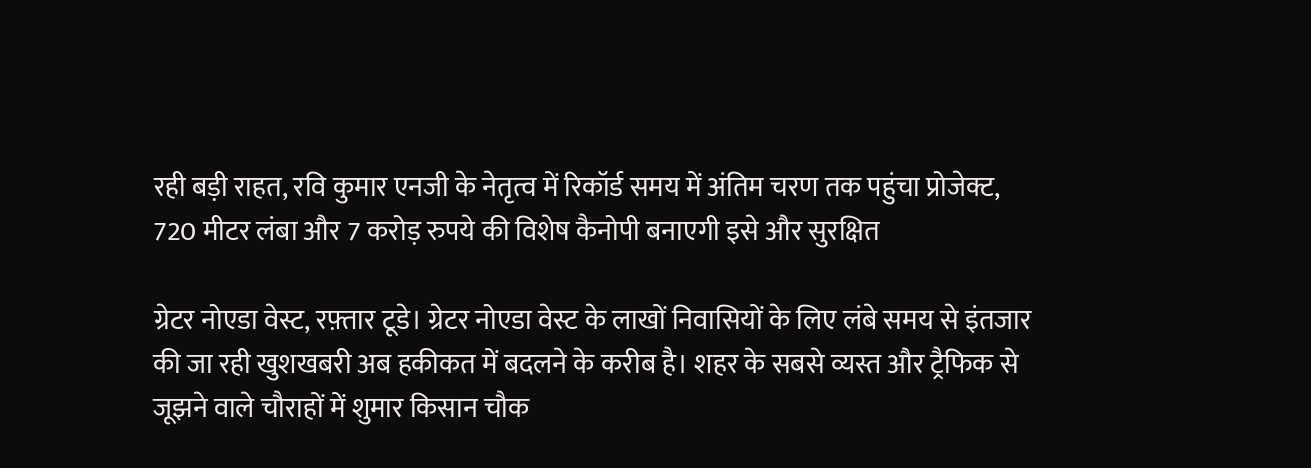रही बड़ी राहत, रवि कुमार एनजी के नेतृत्व में रिकॉर्ड समय में अंतिम चरण तक पहुंचा प्रोजेक्ट, 720 मीटर लंबा और 7 करोड़ रुपये की विशेष कैनोपी बनाएगी इसे और सुरक्षित

ग्रेटर नोएडा वेस्ट, रफ़्तार टूडे। ग्रेटर नोएडा वेस्ट के लाखों निवासियों के लिए लंबे समय से इंतजार की जा रही खुशखबरी अब हकीकत में बदलने के करीब है। शहर के सबसे व्यस्त और ट्रैफिक से जूझने वाले चौराहों में शुमार किसान चौक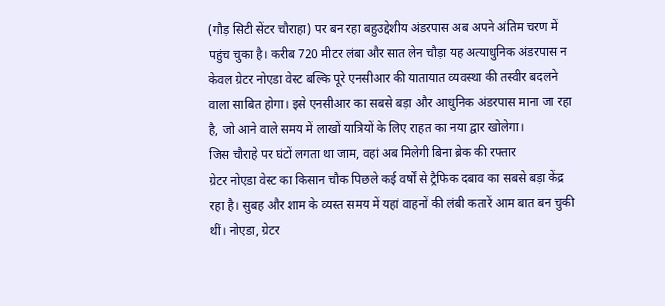(गौड़ सिटी सेंटर चौराहा) पर बन रहा बहुउद्देशीय अंडरपास अब अपने अंतिम चरण में पहुंच चुका है। करीब 720 मीटर लंबा और सात लेन चौड़ा यह अत्याधुनिक अंडरपास न केवल ग्रेटर नोएडा वेस्ट बल्कि पूरे एनसीआर की यातायात व्यवस्था की तस्वीर बदलने वाला साबित होगा। इसे एनसीआर का सबसे बड़ा और आधुनिक अंडरपास माना जा रहा है, जो आने वाले समय में लाखों यात्रियों के लिए राहत का नया द्वार खोलेगा।
जिस चौराहे पर घंटों लगता था जाम, वहां अब मिलेगी बिना ब्रेक की रफ्तार
ग्रेटर नोएडा वेस्ट का किसान चौक पिछले कई वर्षों से ट्रैफिक दबाव का सबसे बड़ा केंद्र रहा है। सुबह और शाम के व्यस्त समय में यहां वाहनों की लंबी कतारें आम बात बन चुकी थीं। नोएडा, ग्रेटर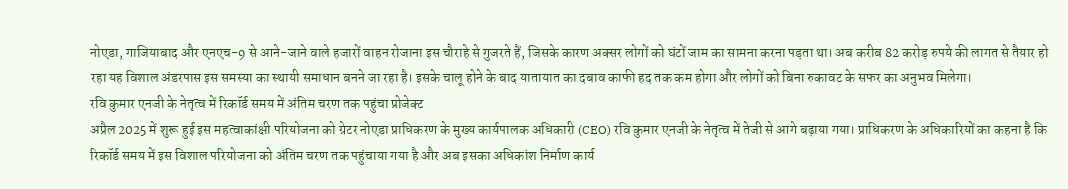नोएडा, गाजियाबाद और एनएच-9 से आने-जाने वाले हजारों वाहन रोजाना इस चौराहे से गुजरते हैं, जिसके कारण अक्सर लोगों को घंटों जाम का सामना करना पड़ता था। अब करीब 82 करोड़ रुपये की लागत से तैयार हो रहा यह विशाल अंडरपास इस समस्या का स्थायी समाधान बनने जा रहा है। इसके चालू होने के बाद यातायात का दबाव काफी हद तक कम होगा और लोगों को बिना रुकावट के सफर का अनुभव मिलेगा।
रवि कुमार एनजी के नेतृत्व में रिकॉर्ड समय में अंतिम चरण तक पहुंचा प्रोजेक्ट
अप्रैल 2025 में शुरू हुई इस महत्वाकांक्षी परियोजना को ग्रेटर नोएडा प्राधिकरण के मुख्य कार्यपालक अधिकारी (CEO) रवि कुमार एनजी के नेतृत्व में तेजी से आगे बढ़ाया गया। प्राधिकरण के अधिकारियों का कहना है कि रिकॉर्ड समय में इस विशाल परियोजना को अंतिम चरण तक पहुंचाया गया है और अब इसका अधिकांश निर्माण कार्य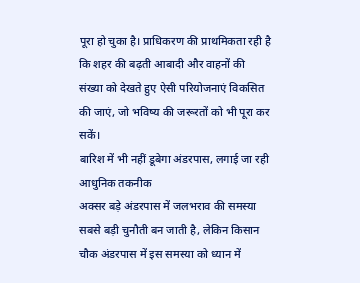पूरा हो चुका है। प्राधिकरण की प्राथमिकता रही है कि शहर की बढ़ती आबादी और वाहनों की संख्या को देखते हुए ऐसी परियोजनाएं विकसित की जाएं, जो भविष्य की जरूरतों को भी पूरा कर सकें।
बारिश में भी नहीं डूबेगा अंडरपास, लगाई जा रही आधुनिक तकनीक
अक्सर बड़े अंडरपास में जलभराव की समस्या सबसे बड़ी चुनौती बन जाती है, लेकिन किसान चौक अंडरपास में इस समस्या को ध्यान में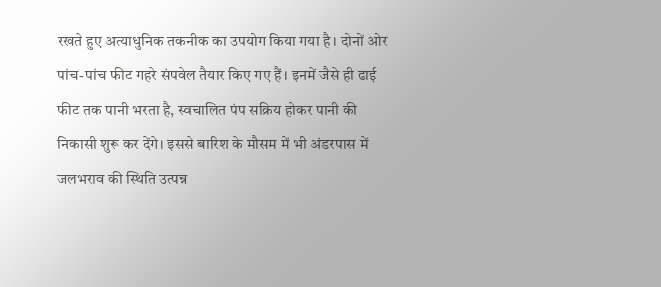रखते हुए अत्याधुनिक तकनीक का उपयोग किया गया है। दोनों ओर पांच-पांच फीट गहरे संपवेल तैयार किए गए हैं। इनमें जैसे ही ढाई फीट तक पानी भरता है, स्वचालित पंप सक्रिय होकर पानी की निकासी शुरू कर देंगे। इससे बारिश के मौसम में भी अंडरपास में जलभराव की स्थिति उत्पन्न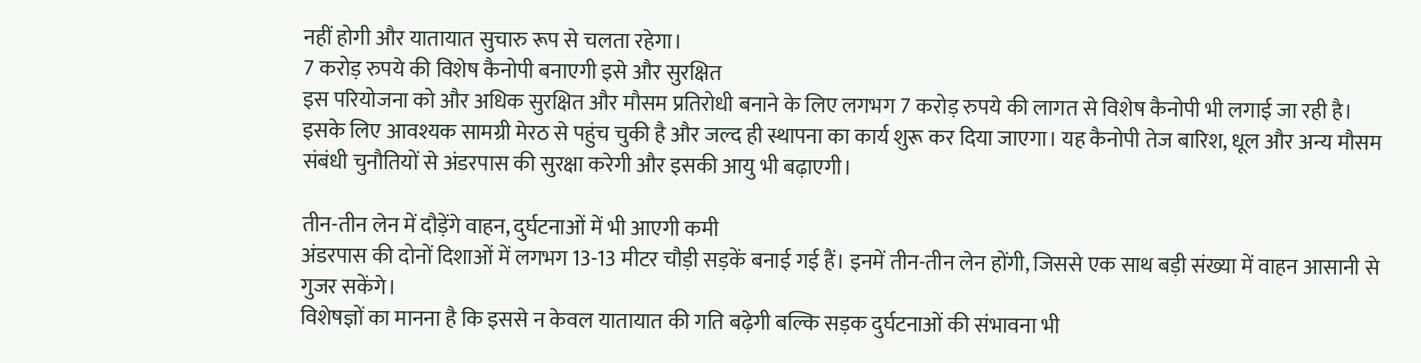नहीं होगी और यातायात सुचारु रूप से चलता रहेगा।
7 करोड़ रुपये की विशेष कैनोपी बनाएगी इसे और सुरक्षित
इस परियोजना को और अधिक सुरक्षित और मौसम प्रतिरोधी बनाने के लिए लगभग 7 करोड़ रुपये की लागत से विशेष कैनोपी भी लगाई जा रही है। इसके लिए आवश्यक सामग्री मेरठ से पहुंच चुकी है और जल्द ही स्थापना का कार्य शुरू कर दिया जाएगा। यह कैनोपी तेज बारिश, धूल और अन्य मौसम संबंधी चुनौतियों से अंडरपास की सुरक्षा करेगी और इसकी आयु भी बढ़ाएगी।

तीन-तीन लेन में दौड़ेंगे वाहन, दुर्घटनाओं में भी आएगी कमी
अंडरपास की दोनों दिशाओं में लगभग 13-13 मीटर चौड़ी सड़कें बनाई गई हैं। इनमें तीन-तीन लेन होंगी, जिससे एक साथ बड़ी संख्या में वाहन आसानी से गुजर सकेंगे।
विशेषज्ञों का मानना है कि इससे न केवल यातायात की गति बढ़ेगी बल्कि सड़क दुर्घटनाओं की संभावना भी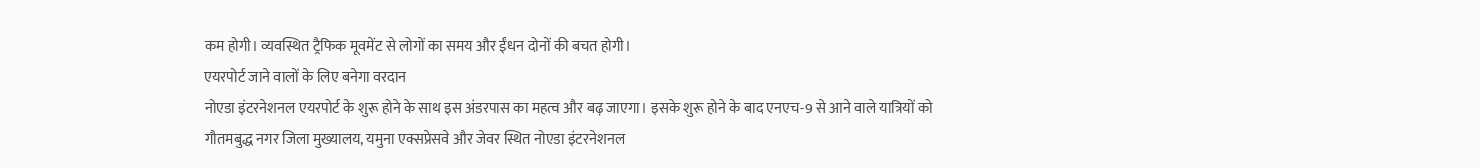कम होगी। व्यवस्थित ट्रैफिक मूवमेंट से लोगों का समय और ईंधन दोनों की बचत होगी।
एयरपोर्ट जाने वालों के लिए बनेगा वरदान
नोएडा इंटरनेशनल एयरपोर्ट के शुरू होने के साथ इस अंडरपास का महत्व और बढ़ जाएगा। इसके शुरू होने के बाद एनएच-9 से आने वाले यात्रियों को गौतमबुद्ध नगर जिला मुख्यालय, यमुना एक्सप्रेसवे और जेवर स्थित नोएडा इंटरनेशनल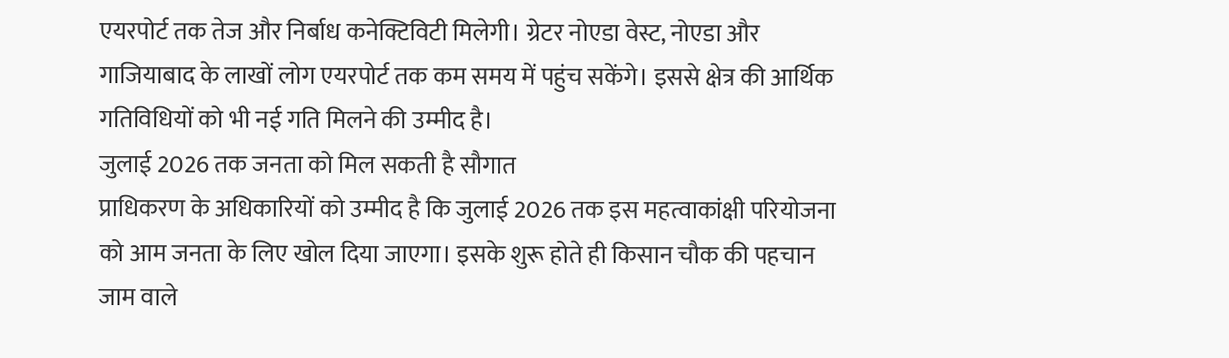एयरपोर्ट तक तेज और निर्बाध कनेक्टिविटी मिलेगी। ग्रेटर नोएडा वेस्ट, नोएडा और गाजियाबाद के लाखों लोग एयरपोर्ट तक कम समय में पहुंच सकेंगे। इससे क्षेत्र की आर्थिक गतिविधियों को भी नई गति मिलने की उम्मीद है।
जुलाई 2026 तक जनता को मिल सकती है सौगात
प्राधिकरण के अधिकारियों को उम्मीद है कि जुलाई 2026 तक इस महत्वाकांक्षी परियोजना को आम जनता के लिए खोल दिया जाएगा। इसके शुरू होते ही किसान चौक की पहचान जाम वाले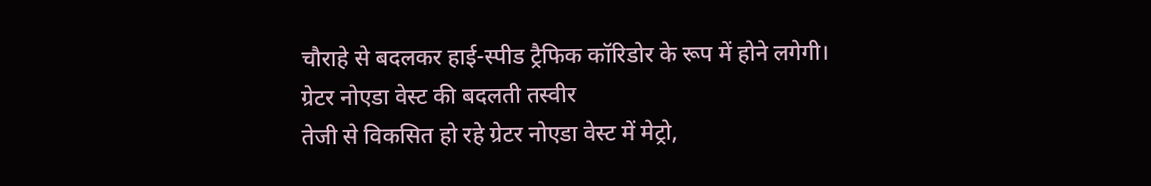चौराहे से बदलकर हाई-स्पीड ट्रैफिक कॉरिडोर के रूप में होने लगेगी।
ग्रेटर नोएडा वेस्ट की बदलती तस्वीर
तेजी से विकसित हो रहे ग्रेटर नोएडा वेस्ट में मेट्रो,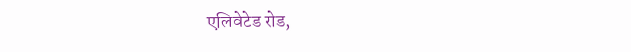एलिवेटेड रोड,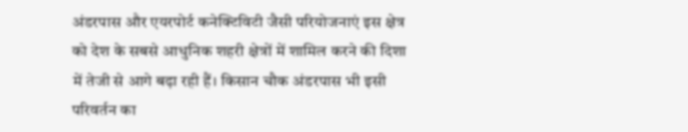अंडरपास और एयरपोर्ट कनेक्टिविटी जैसी परियोजनाएं इस क्षेत्र को देश के सबसे आधुनिक शहरी क्षेत्रों में शामिल करने की दिशा में तेजी से आगे बढ़ा रही हैं। किसान चौक अंडरपास भी इसी परिवर्तन का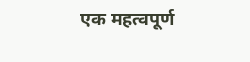एक महत्वपूर्ण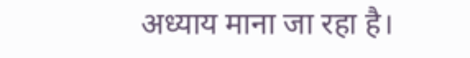अध्याय माना जा रहा है।